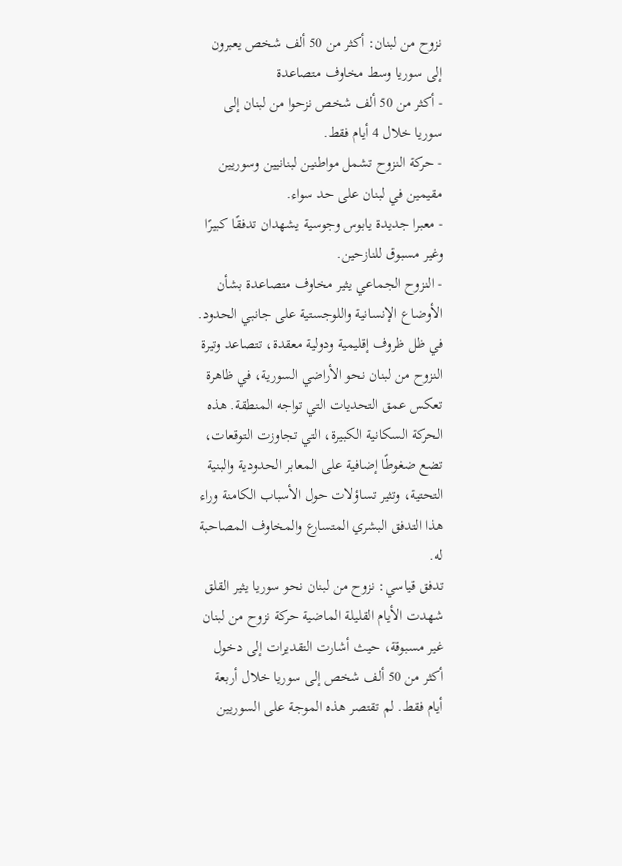نزوح من لبنان: أكثر من 50 ألف شخص يعبرون إلى سوريا وسط مخاوف متصاعدة
- أكثر من 50 ألف شخص نزحوا من لبنان إلى سوريا خلال 4 أيام فقط.
- حركة النزوح تشمل مواطنين لبنانيين وسوريين مقيمين في لبنان على حد سواء.
- معبرا جديدة يابوس وجوسية يشهدان تدفقًا كبيرًا وغير مسبوق للنازحين.
- النزوح الجماعي يثير مخاوف متصاعدة بشأن الأوضاع الإنسانية واللوجستية على جانبي الحدود.
في ظل ظروف إقليمية ودولية معقدة، تتصاعد وتيرة النزوح من لبنان نحو الأراضي السورية، في ظاهرة تعكس عمق التحديات التي تواجه المنطقة. هذه الحركة السكانية الكبيرة، التي تجاوزت التوقعات، تضع ضغوطًا إضافية على المعابر الحدودية والبنية التحتية، وتثير تساؤلات حول الأسباب الكامنة وراء هذا التدفق البشري المتسارع والمخاوف المصاحبة له.
تدفق قياسي: نزوح من لبنان نحو سوريا يثير القلق
شهدت الأيام القليلة الماضية حركة نزوح من لبنان غير مسبوقة، حيث أشارت التقديرات إلى دخول أكثر من 50 ألف شخص إلى سوريا خلال أربعة أيام فقط. لم تقتصر هذه الموجة على السوريين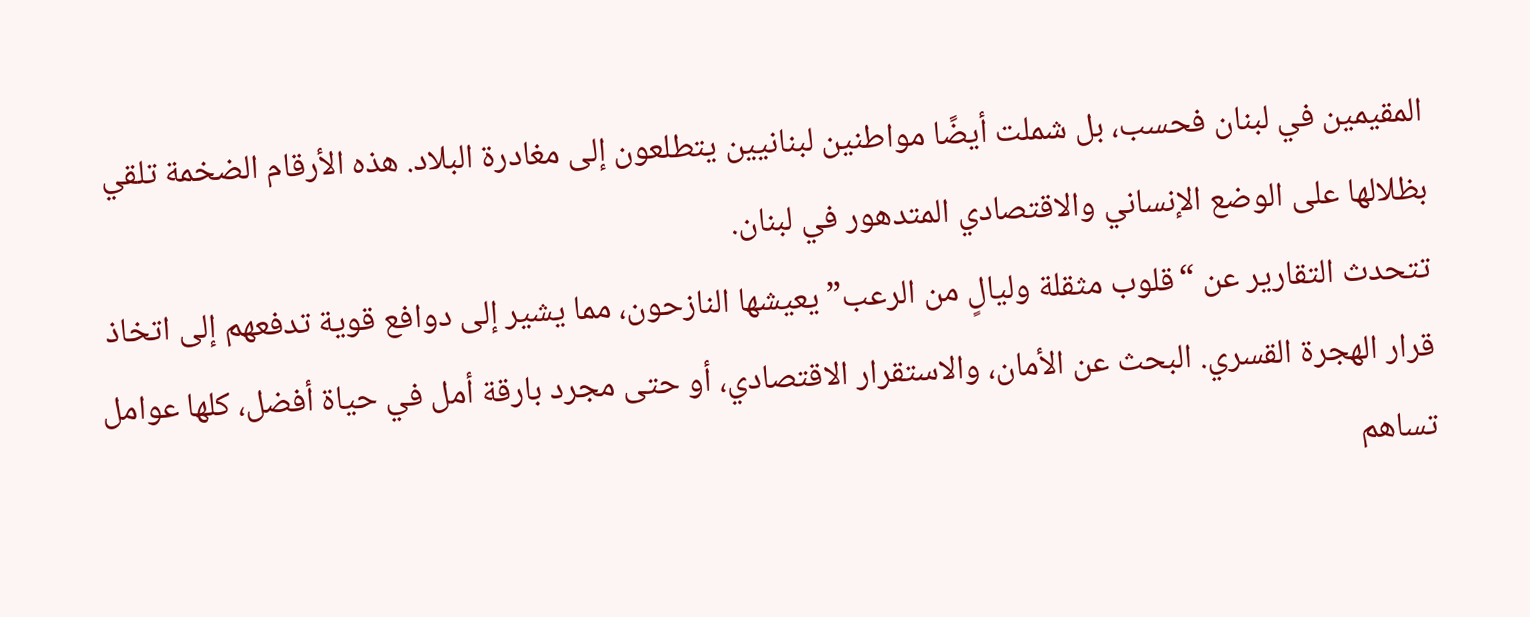المقيمين في لبنان فحسب، بل شملت أيضًا مواطنين لبنانيين يتطلعون إلى مغادرة البلاد. هذه الأرقام الضخمة تلقي بظلالها على الوضع الإنساني والاقتصادي المتدهور في لبنان.
تتحدث التقارير عن “قلوب مثقلة وليالٍ من الرعب” يعيشها النازحون، مما يشير إلى دوافع قوية تدفعهم إلى اتخاذ قرار الهجرة القسري. البحث عن الأمان، والاستقرار الاقتصادي، أو حتى مجرد بارقة أمل في حياة أفضل، كلها عوامل تساهم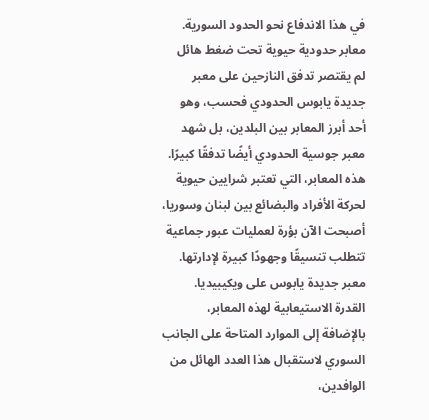في هذا الاندفاع نحو الحدود السورية.
معابر حدودية حيوية تحت ضغط هائل
لم يقتصر تدفق النازحين على معبر جديدة يابوس الحدودي فحسب، وهو أحد أبرز المعابر بين البلدين، بل شهد معبر جوسية الحدودي أيضًا تدفقًا كبيرًا. هذه المعابر، التي تعتبر شرايين حيوية لحركة الأفراد والبضائع بين لبنان وسوريا، أصبحت الآن بؤرة لعمليات عبور جماعية تتطلب تنسيقًا وجهودًا كبيرة لإدارتها. معبر جديدة يابوس على ويكيبيديا.
القدرة الاستيعابية لهذه المعابر، بالإضافة إلى الموارد المتاحة على الجانب السوري لاستقبال هذا العدد الهائل من الوافدين،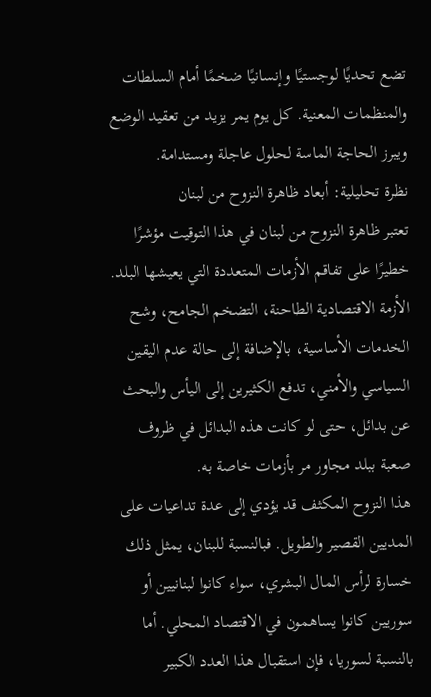تضع تحديًا لوجستيًا وإنسانيًا ضخمًا أمام السلطات والمنظمات المعنية. كل يوم يمر يزيد من تعقيد الوضع ويبرز الحاجة الماسة لحلول عاجلة ومستدامة.
نظرة تحليلية: أبعاد ظاهرة النزوح من لبنان
تعتبر ظاهرة النزوح من لبنان في هذا التوقيت مؤشرًا خطيرًا على تفاقم الأزمات المتعددة التي يعيشها البلد. الأزمة الاقتصادية الطاحنة، التضخم الجامح، وشح الخدمات الأساسية، بالإضافة إلى حالة عدم اليقين السياسي والأمني، تدفع الكثيرين إلى اليأس والبحث عن بدائل، حتى لو كانت هذه البدائل في ظروف صعبة ببلد مجاور مر بأزمات خاصة به.
هذا النزوح المكثف قد يؤدي إلى عدة تداعيات على المديين القصير والطويل. فبالنسبة للبنان، يمثل ذلك خسارة لرأس المال البشري، سواء كانوا لبنانيين أو سوريين كانوا يساهمون في الاقتصاد المحلي. أما بالنسبة لسوريا، فإن استقبال هذا العدد الكبير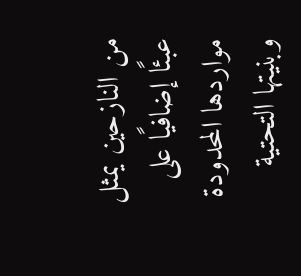من النازحين يمثل عبئًا إضافيًا على مواردها المحدودة وبنيتها التحتية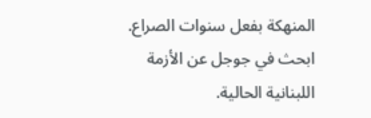المنهكة بفعل سنوات الصراع. ابحث في جوجل عن الأزمة اللبنانية الحالية.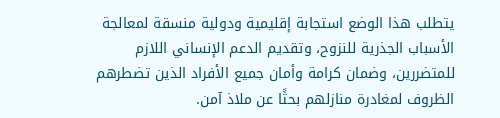يتطلب هذا الوضع استجابة إقليمية ودولية منسقة لمعالجة الأسباب الجذرية للنزوح، وتقديم الدعم الإنساني اللازم للمتضررين، وضمان كرامة وأمان جميع الأفراد الذين تضطرهم الظروف لمغادرة منازلهم بحثًا عن ملاذ آمن.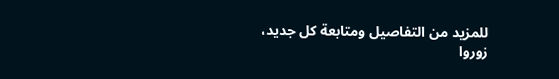للمزيد من التفاصيل ومتابعة كل جديد، زوروا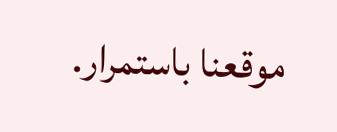موقعنا باستمرار.